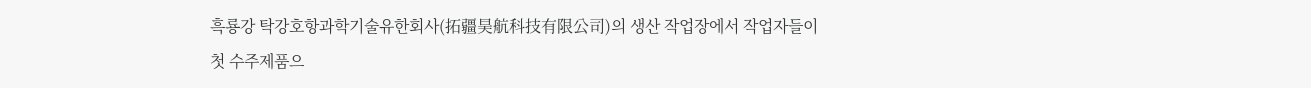흑룡강 탁강호항과학기술유한회사(拓疆昊航科技有限公司)의 생산 작업장에서 작업자들이 첫 수주제품으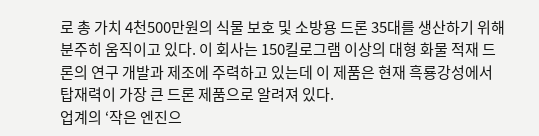로 총 가치 4천500만원의 식물 보호 및 소방용 드론 35대를 생산하기 위해 분주히 움직이고 있다. 이 회사는 150킬로그램 이상의 대형 화물 적재 드론의 연구 개발과 제조에 주력하고 있는데 이 제품은 현재 흑룡강성에서 탑재력이 가장 큰 드론 제품으로 알려져 있다.
업계의 ‘작은 엔진으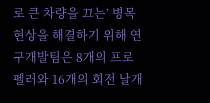로 큰 차량을 끄는’ 병목 현상을 해결하기 위해 연구개발팀은 8개의 프로펠러와 16개의 회전 날개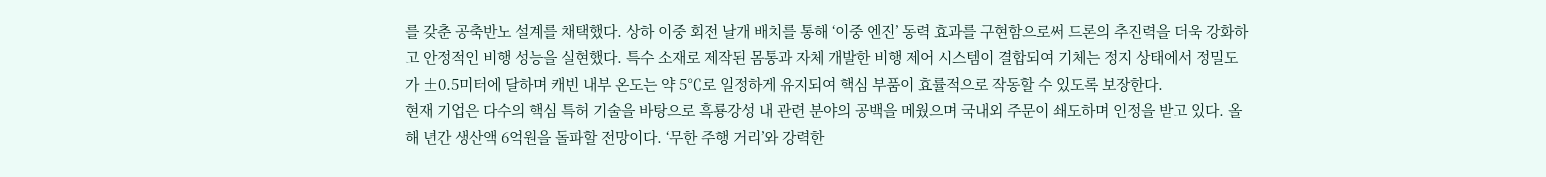를 갖춘 공축반노 설계를 채택했다. 상하 이중 회전 날개 배치를 통해 ‘이중 엔진’ 동력 효과를 구현함으로써 드론의 추진력을 더욱 강화하고 안정적인 비행 성능을 실현했다. 특수 소재로 제작된 몸통과 자체 개발한 비행 제어 시스템이 결합되여 기체는 정지 상태에서 정밀도가 ±0.5미터에 달하며 캐빈 내부 온도는 약 5℃로 일정하게 유지되여 핵심 부품이 효률적으로 작동할 수 있도록 보장한다.
현재 기업은 다수의 핵심 특허 기술을 바탕으로 흑룡강성 내 관련 분야의 공백을 메웠으며 국내외 주문이 쇄도하며 인정을 받고 있다. 올해 년간 생산액 6억원을 돌파할 전망이다. ‘무한 주행 거리’와 강력한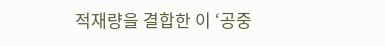적재량을 결합한 이 ‘공중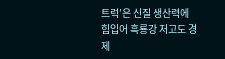트럭’은 신질 생산력에 힘입어 흑룡강 저고도 경제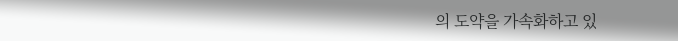의 도약을 가속화하고 있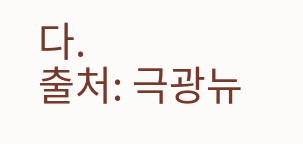다.
출처: 극광뉴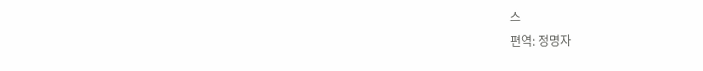스
편역: 정명자